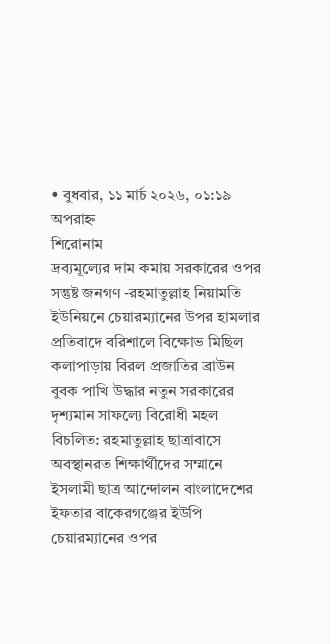• বুধবার, ১১ মার্চ ২০২৬, ০১:১৯ অপরাহ্ন
শিরোনাম
দ্রব্যমূল্যের দাম কমায় সরকারের ওপর সন্তুষ্ট জনগণ -রহমাতুল্লাহ নিয়ামতি ইউনিয়নে চেয়ারম্যানের উপর হামলার প্রতিবাদে বরিশালে বিক্ষোভ মিছিল কলাপাড়ায় বিরল প্রজাতির ব্রাউন বুবক পাখি উদ্ধার নতুন সরকারের দৃশ্যমান সাফল্যে বিরোধী মহল বিচলিত: রহমাতুল্লাহ ছাত্রাবাসে অবস্থানরত শিক্ষার্থীদের সম্মানে ইসলামী ছাত্র আন্দোলন বাংলাদেশের ইফতার বা‌কেরগঞ্জের ইউপি চেয়ারম্যানের ওপর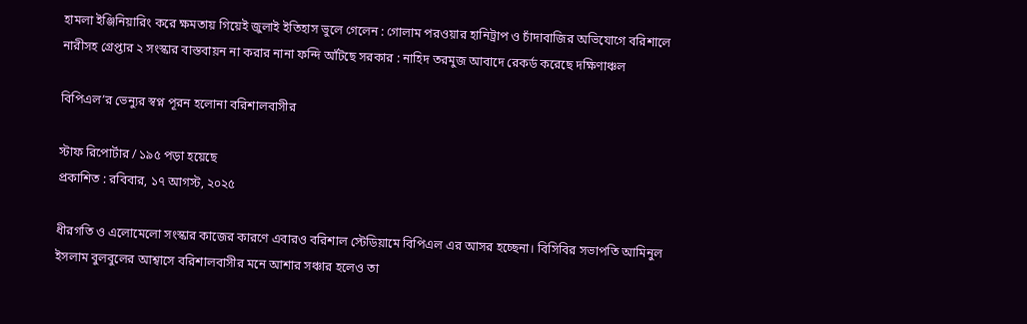হামলা ইঞ্জিনিয়ারিং করে ক্ষমতায় গিয়েই জুলাই ইতিহাস ভুলে গেলেন : গোলাম পরওয়ার হানিট্রাপ ও চাঁদাবাজির অভিযোগে বরিশালে নারীসহ গ্রেপ্তার ২ সংস্কার বাস্তবায়ন না করার নানা ফন্দি আঁটছে সরকার : নাহিদ তরমুজ আবাদে রেকর্ড করেছে দক্ষিণাঞ্চল

বিপিএল’র ভেন্যুর স্বপ্ন পূরন হলোনা বরিশালবাসীর

স্টাফ রিপোর্টার / ১৯৫ পড়া হয়েছে
প্রকাশিত : রবিবার, ১৭ আগস্ট, ২০২৫

ধীরগতি ও এলোমেলো সংস্কার কাজের কারণে এবারও বরিশাল স্টেডিয়ামে বিপিএল এর আসর হচ্ছেনা। বিসিবির সভাপতি আমিনুল ইসলাম বুলবুলের আশ্বাসে বরিশালবাসীর মনে আশার সঞ্চার হলেও তা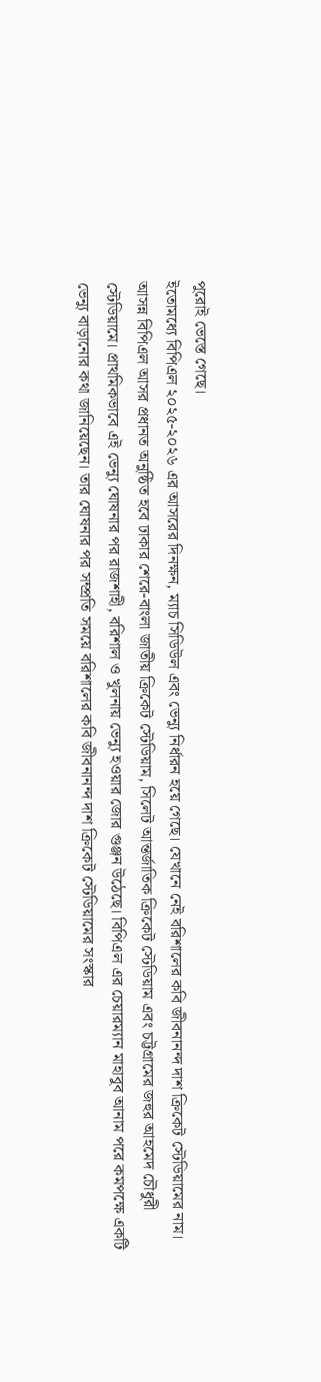পুরোই ভেস্তে গেছে।
ইতোমধ্যে বিপিএল ২০২৫-২০২৬ এর আসরের দিনক্ষন, ম্যাচ সিডিউল এবং ভেন্যু নির্ধারন হয়ে গেছে। যেখানে নেই বরিশালের কবি জীবনানন্দ দাশ ক্রিকেট স্টেডিয়ামের নাম। আসন্ন বিপিএল আসর প্রধানত অনুষ্ঠিত হবে ঢাকার শেরে-বাংলা জাতীয় ক্রিকেট স্টেডিয়াম, সিলেট আন্তর্জাতিক ক্রিকেট স্টেডিয়াম এবং চট্টগ্রামের জহুর আহমেদ চৌধুরী স্টেডিয়ামে। প্রাথমিকভাবে এই ভেন্যু ঘোষনার পর রাজশাহী, বরিশাল ও খুলনায় ভেন্যু হওয়ার জোর গুঞ্জন উঠেছে। বিপিএল এর চেয়ারম্যান মাহাবুব আনাম পরে কমপক্ষে একটি ভেন্যু বাড়ানোর কথা জানিয়েছেন। তার ঘোষনার পর সম্প্রতি সময়ে বরিশালের কবি জীবনানন্দ দাশ ক্রিকেট স্টেডিয়ামের সংস্কার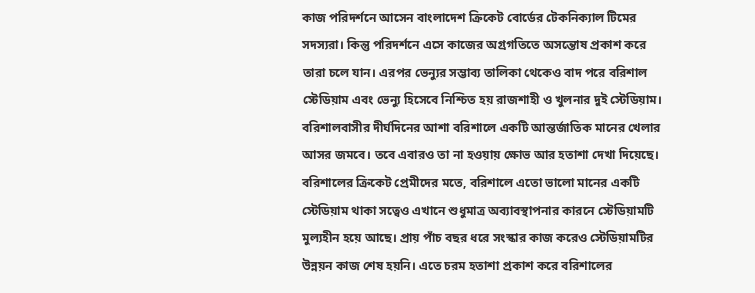কাজ পরিদর্শনে আসেন বাংলাদেশ ক্রিকেট বোর্ডের টেকনিক্যাল টিমের সদস্যরা। কিন্তু পরিদর্শনে এসে কাজের অগ্রগতিতে অসন্তোষ প্রকাশ করে তারা চলে যান। এরপর ভেন্যুর সম্ভাব্য তালিকা থেকেও বাদ পরে বরিশাল স্টেডিয়াম এবং ভেন্যু হিসেবে নিশ্চিত হয় রাজশাহী ও খুলনার দুই স্টেডিয়াম। বরিশালবাসীর দীর্ঘদিনের আশা বরিশালে একটি আন্তর্জাতিক মানের খেলার আসর জমবে। তবে এবারও তা না হওয়ায় ক্ষোভ আর হতাশা দেখা দিয়েছে।
বরিশালের ক্রিকেট প্রেমীদের মতে, বরিশালে এতো ভালো মানের একটি স্টেডিয়াম থাকা সত্বেও এখানে শুধুমাত্র অব্যাবস্থাপনার কারনে স্টেডিয়ামটি মুল্যহীন হয়ে আছে। প্রায় পাঁচ বছর ধরে সংস্কার কাজ করেও স্টেডিয়ামটির উন্নয়ন কাজ শেষ হয়নি। এতে চরম হতাশা প্রকাশ করে বরিশালের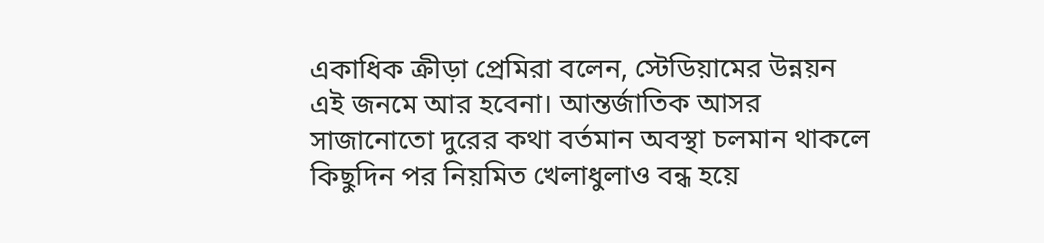একাধিক ক্রীড়া প্রেমিরা বলেন, স্টেডিয়ামের উন্নয়ন এই জনমে আর হবেনা। আন্তর্জাতিক আসর সাজানোতো দুরের কথা বর্তমান অবস্থা চলমান থাকলে কিছুদিন পর নিয়মিত খেলাধুলাও বন্ধ হয়ে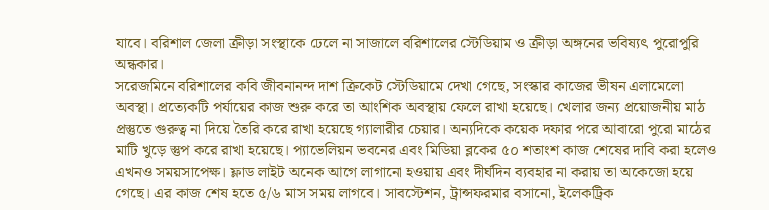যাবে। বরিশাল জেলা ক্রীড়া সংস্থাকে ঢেলে না সাজালে বরিশালের স্টেডিয়াম ও ক্রীড়া অঙ্গনের ভবিষ্যৎ পুরোপুরি অন্ধকার।
সরেজমিনে বরিশালের কবি জীবনানন্দ দাশ ক্রিকেট স্টেডিয়ামে দেখা গেছে, সংস্কার কাজের ভীষন এলামেলো অবস্থা। প্রত্যেকটি পর্যায়ের কাজ শুরু করে তা আংশিক অবস্থায় ফেলে রাখা হয়েছে। খেলার জন্য প্রয়োজনীয় মাঠ প্রস্তুতে গুরুত্ব না দিয়ে তৈরি করে রাখা হয়েছে গ্যালারীর চেয়ার। অন্যদিকে কয়েক দফার পরে আবারো পুরো মাঠের মাটি খুড়ে স্তুপ করে রাখা হয়েছে। প্যাভেলিয়ন ভবনের এবং মিডিয়া ব্লকের ৫০ শতাংশ কাজ শেষের দাবি করা হলেও এখনও সময়সাপেক্ষ। ফ্লাড লাইট অনেক আগে লাগানো হওয়ায় এবং দীর্ঘদিন ব্যবহার না করায় তা অকেজো হয়ে গেছে। এর কাজ শেষ হতে ৫/৬ মাস সময় লাগবে। সাবস্টেশন, ট্রান্সফরমার বসানো, ইলেকট্রিক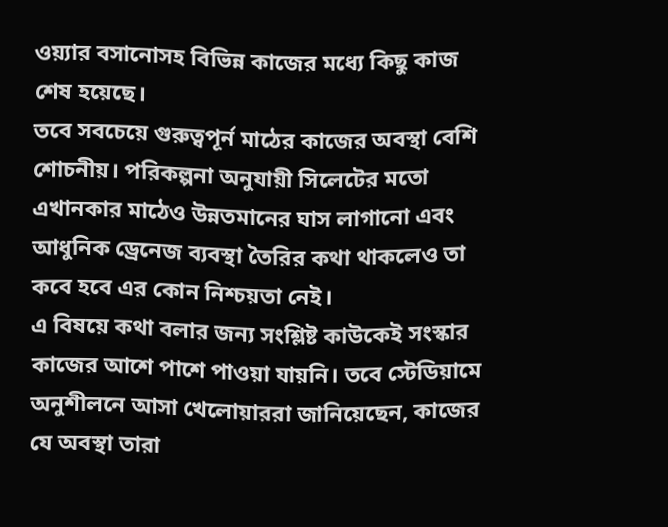ওয়্যার বসানোসহ বিভিন্ন কাজের মধ্যে কিছু কাজ শেষ হয়েছে।
তবে সবচেয়ে গুরুত্বপূর্ন মাঠের কাজের অবস্থা বেশি শোচনীয়। পরিকল্পনা অনুযায়ী সিলেটের মতো এখানকার মাঠেও উন্নতমানের ঘাস লাগানো এবং আধুনিক ড্রেনেজ ব্যবস্থা তৈরির কথা থাকলেও তা কবে হবে এর কোন নিশ্চয়তা নেই।
এ বিষয়ে কথা বলার জন্য সংশ্লিষ্ট কাউকেই সংস্কার কাজের আশে পাশে পাওয়া যায়নি। তবে স্টেডিয়ামে অনুশীলনে আসা খেলোয়াররা জানিয়েছেন, কাজের যে অবস্থা তারা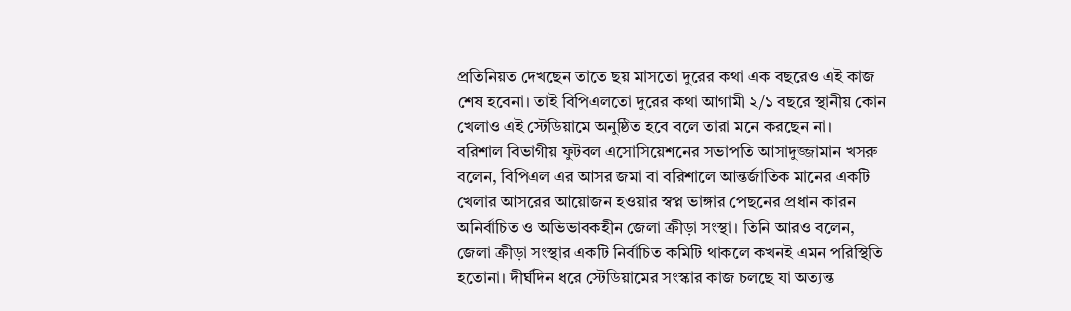প্রতিনিয়ত দেখছেন তাতে ছয় মাসতো দুরের কথা এক বছরেও এই কাজ শেষ হবেনা। তাই বিপিএলতো দুরের কথা আগামী ২/১ বছরে স্থানীয় কোন খেলাও এই স্টেডিয়ামে অনুষ্ঠিত হবে বলে তারা মনে করছেন না।
বরিশাল বিভাগীয় ফুটবল এসোসিয়েশনের সভাপতি আসাদুজ্জামান খসরু বলেন, বিপিএল এর আসর জমা বা বরিশালে আন্তর্জাতিক মানের একটি খেলার আসরের আয়োজন হওয়ার স্বপ্ন ভাঙ্গার পেছনের প্রধান কারন অনির্বাচিত ও অভিভাবকহীন জেলা ক্রীড়া সংস্থা। তিনি আরও বলেন, জেলা ক্রীড়া সংস্থার একটি নির্বাচিত কমিটি থাকলে কখনই এমন পরিস্থিতি হতোনা। দীর্ঘদিন ধরে স্টেডিয়ামের সংস্কার কাজ চলছে যা অত্যন্ত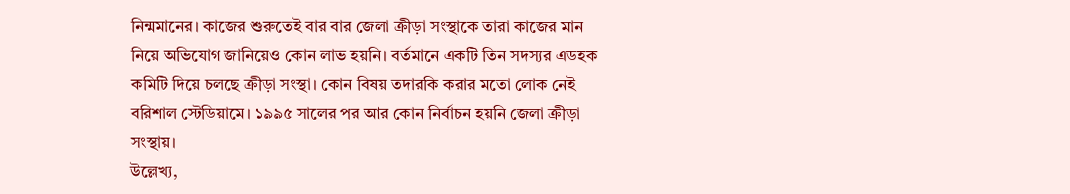নিন্মমানের। কাজের শুরুতেই বার বার জেলা ক্রীড়া সংস্থাকে তারা কাজের মান নিয়ে অভিযোগ জানিয়েও কোন লাভ হয়নি। বর্তমানে একটি তিন সদস্যর এডহক কমিটি দিয়ে চলছে ক্রীড়া সংস্থা। কোন বিষয় তদারকি করার মতো লোক নেই বরিশাল স্টেডিয়ামে। ১৯৯৫ সালের পর আর কোন নির্বাচন হয়নি জেলা ক্রীড়া সংস্থায়।
উল্লেখ্য,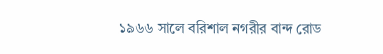১৯৬৬ সালে বরিশাল নগরীর বান্দ রোড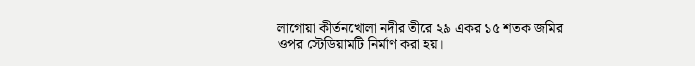লাগোয়া কীর্তনখোলা নদীর তীরে ২৯ একর ১৫ শতক জমির ওপর স্টেডিয়ামটি নির্মাণ করা হয়।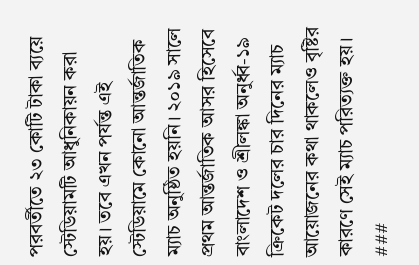পরবর্তীতে ২৩ কোটি টাকা ব্যয়ে স্টেডিয়ামটি আধুনিকায়ন করা হয়। তবে এখন পর্যন্ত এই স্টেডিয়ামে কোনো আন্তর্জাতিক ম্যাচ অনুষ্ঠিত হয়নি। ২০১৯ সালে প্রথম আন্তর্জাতিক আসর হিসেবে বাংলাদেশ ও শ্রীলঙ্কা অনুর্ধ্ব-১৯ ক্রিকেট দলের চার দিনের ম্যাচ আয়োজনের কথা থাকলেও বৃষ্টির কারণে সেই ম্যাচ পরিত্যক্ত হয়। ###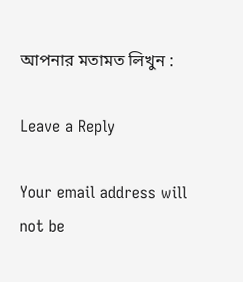আপনার মতামত লিখুন :

Leave a Reply

Your email address will not be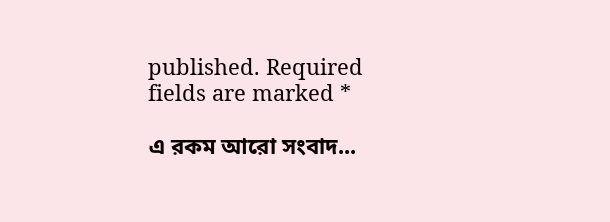published. Required fields are marked *

এ রকম আরো সংবাদ...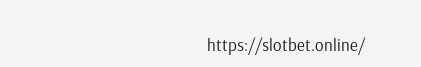https://slotbet.online/